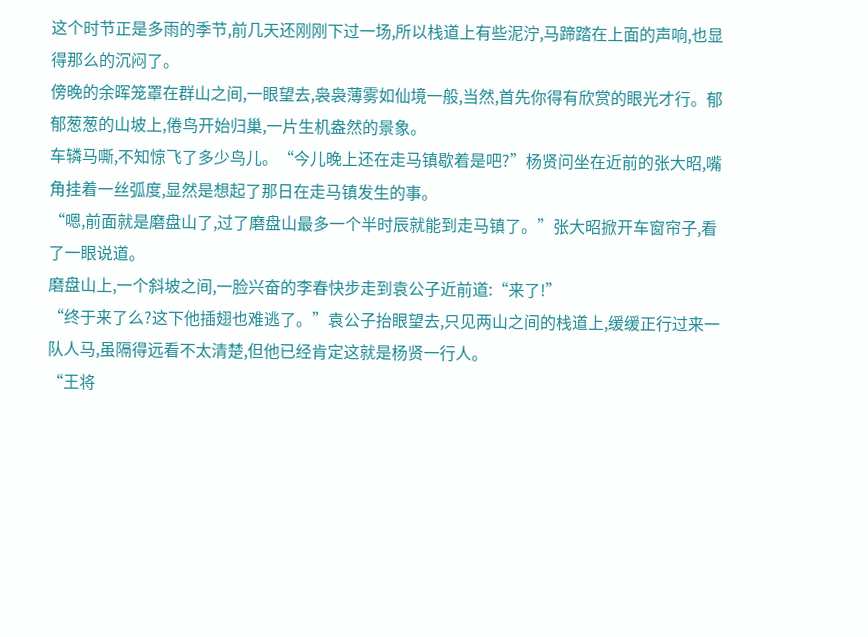这个时节正是多雨的季节,前几天还刚刚下过一场,所以栈道上有些泥泞,马蹄踏在上面的声响,也显得那么的沉闷了。
傍晚的余晖笼罩在群山之间,一眼望去,袅袅薄雾如仙境一般,当然,首先你得有欣赏的眼光才行。郁郁葱葱的山坡上,倦鸟开始归巢,一片生机盎然的景象。
车辚马嘶,不知惊飞了多少鸟儿。“今儿晚上还在走马镇歇着是吧?”杨贤问坐在近前的张大昭,嘴角挂着一丝弧度,显然是想起了那日在走马镇发生的事。
“嗯,前面就是磨盘山了,过了磨盘山最多一个半时辰就能到走马镇了。”张大昭掀开车窗帘子,看了一眼说道。
磨盘山上,一个斜坡之间,一脸兴奋的李春快步走到袁公子近前道:“来了!”
“终于来了么?这下他插翅也难逃了。”袁公子抬眼望去,只见两山之间的栈道上,缓缓正行过来一队人马,虽隔得远看不太清楚,但他已经肯定这就是杨贤一行人。
“王将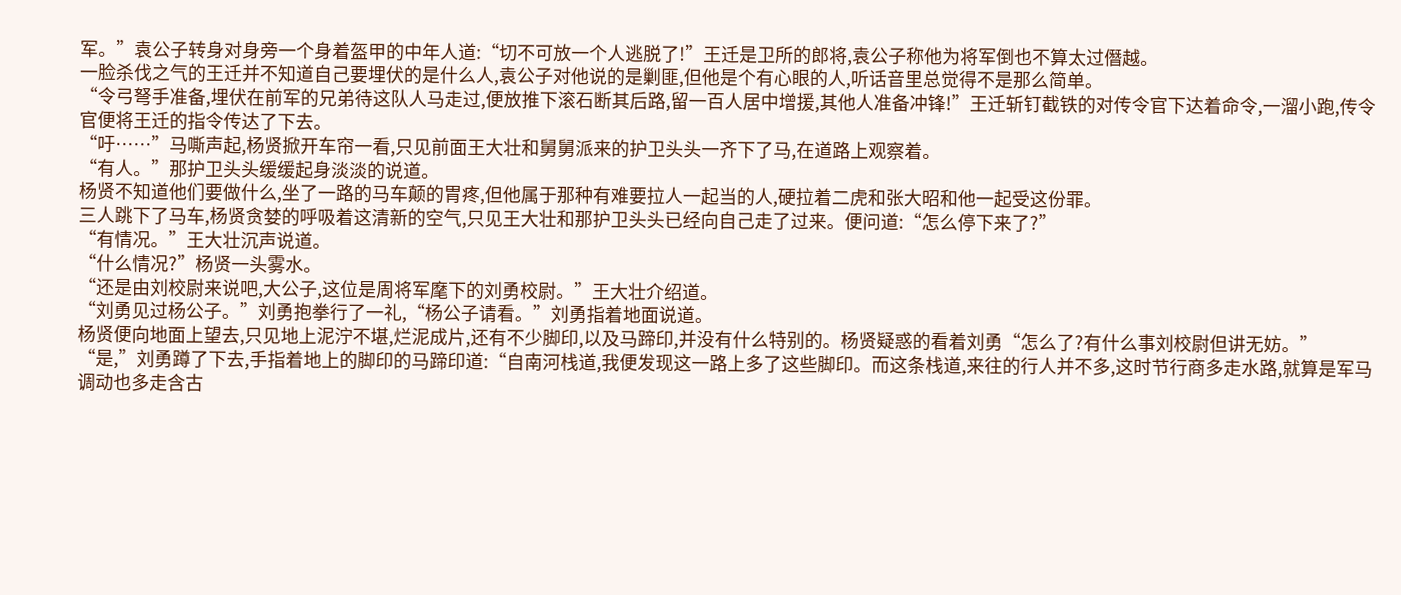军。”袁公子转身对身旁一个身着盔甲的中年人道:“切不可放一个人逃脱了!”王迁是卫所的郎将,袁公子称他为将军倒也不算太过僭越。
一脸杀伐之气的王迁并不知道自己要埋伏的是什么人,袁公子对他说的是剿匪,但他是个有心眼的人,听话音里总觉得不是那么简单。
“令弓弩手准备,埋伏在前军的兄弟待这队人马走过,便放推下滚石断其后路,留一百人居中增援,其他人准备冲锋!”王迁斩钉截铁的对传令官下达着命令,一溜小跑,传令官便将王迁的指令传达了下去。
“吁……”马嘶声起,杨贤掀开车帘一看,只见前面王大壮和舅舅派来的护卫头头一齐下了马,在道路上观察着。
“有人。”那护卫头头缓缓起身淡淡的说道。
杨贤不知道他们要做什么,坐了一路的马车颠的胃疼,但他属于那种有难要拉人一起当的人,硬拉着二虎和张大昭和他一起受这份罪。
三人跳下了马车,杨贤贪婪的呼吸着这清新的空气,只见王大壮和那护卫头头已经向自己走了过来。便问道:“怎么停下来了?”
“有情况。”王大壮沉声说道。
“什么情况?”杨贤一头雾水。
“还是由刘校尉来说吧,大公子,这位是周将军麾下的刘勇校尉。”王大壮介绍道。
“刘勇见过杨公子。”刘勇抱拳行了一礼,“杨公子请看。”刘勇指着地面说道。
杨贤便向地面上望去,只见地上泥泞不堪,烂泥成片,还有不少脚印,以及马蹄印,并没有什么特别的。杨贤疑惑的看着刘勇“怎么了?有什么事刘校尉但讲无妨。”
“是,”刘勇蹲了下去,手指着地上的脚印的马蹄印道:“自南河栈道,我便发现这一路上多了这些脚印。而这条栈道,来往的行人并不多,这时节行商多走水路,就算是军马调动也多走含古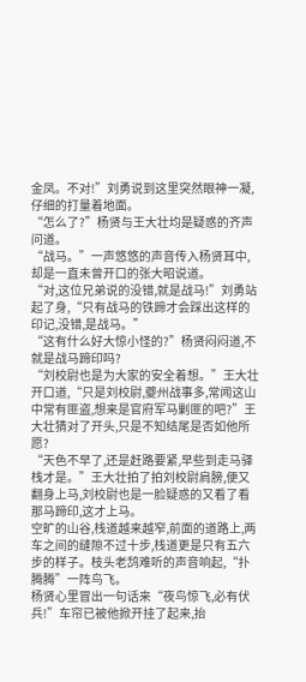金凤。不对!”刘勇说到这里突然眼神一凝,仔细的打量着地面。
“怎么了?”杨贤与王大壮均是疑惑的齐声问道。
“战马。”一声悠悠的声音传入杨贤耳中,却是一直未曾开口的张大昭说道。
“对,这位兄弟说的没错,就是战马!”刘勇站起了身,“只有战马的铁蹄才会踩出这样的印记,没错,是战马。”
“这有什么好大惊小怪的?”杨贤闷闷道,不就是战马蹄印吗?
“刘校尉也是为大家的安全着想。”王大壮开口道,“只是刘校尉,夔州战事多,常闻这山中常有匪盗,想来是官府军马剿匪的吧?”王大壮猜对了开头,只是不知结尾是否如他所愿?
“天色不早了,还是赶路要紧,早些到走马驿栈才是。”王大壮拍了拍刘校尉肩膀,便又翻身上马,刘校尉也是一脸疑惑的又看了看那马蹄印,这才上马。
空旷的山谷,栈道越来越窄,前面的道路上,两车之间的缝隙不过十步,栈道更是只有五六步的样子。枝头老鸹难听的声音响起,“扑腾腾”一阵鸟飞。
杨贤心里冒出一句话来“夜鸟惊飞,必有伏兵!”车帘已被他掀开挂了起来,抬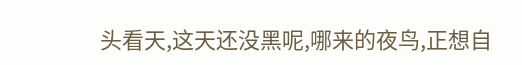头看天,这天还没黑呢,哪来的夜鸟,正想自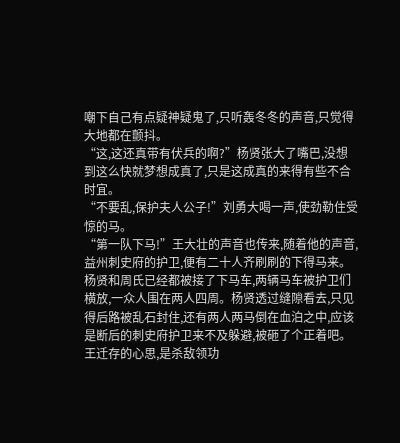嘲下自己有点疑神疑鬼了,只听轰冬冬的声音,只觉得大地都在颤抖。
“这,这还真带有伏兵的啊?”杨贤张大了嘴巴,没想到这么快就梦想成真了,只是这成真的来得有些不合时宜。
“不要乱,保护夫人公子!”刘勇大喝一声,使劲勒住受惊的马。
“第一队下马!”王大壮的声音也传来,随着他的声音,益州刺史府的护卫,便有二十人齐刷刷的下得马来。
杨贤和周氏已经都被接了下马车,两辆马车被护卫们横放,一众人围在两人四周。杨贤透过缝隙看去,只见得后路被乱石封住,还有两人两马倒在血泊之中,应该是断后的刺史府护卫来不及躲避,被砸了个正着吧。
王迁存的心思,是杀敌领功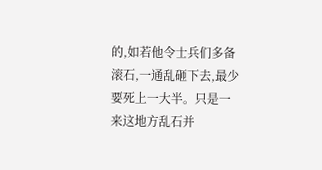的,如若他令士兵们多备滚石,一通乱砸下去,最少要死上一大半。只是一来这地方乱石并